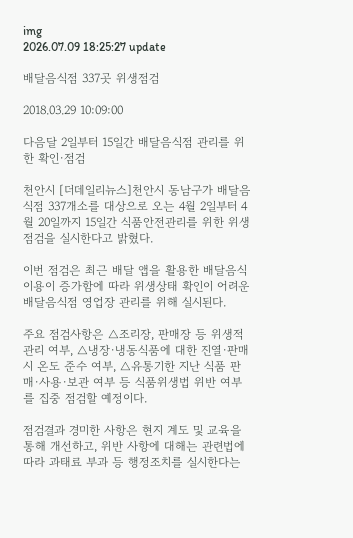img
2026.07.09 18:25:27 update

배달음식점 337곳 위생점검

2018.03.29 10:09:00

다음달 2일부터 15일간 배달음식점 관리를 위한 확인·점검

천안시 [더데일리뉴스]천안시 동남구가 배달음식점 337개소를 대상으로 오는 4월 2일부터 4월 20일까지 15일간 식품안전관리를 위한 위생 점검을 실시한다고 밝혔다.

이번 점검은 최근 배달 앱을 활용한 배달음식 이용이 증가함에 따라 위생상태 확인이 어려운 배달음식점 영업장 관리를 위해 실시된다.

주요 점검사항은 △조리장, 판매장 등 위생적 관리 여부, △냉장·냉동식품에 대한 진열·판매 시 온도 준수 여부, △유통기한 지난 식품 판매·사용·보관 여부 등 식품위생법 위반 여부를 집중 점검할 예정이다.

점검결과 경미한 사항은 현지 계도 및 교육을 통해 개선하고, 위반 사항에 대해는 관련법에 따라 과태료 부과 등 행정조치를 실시한다는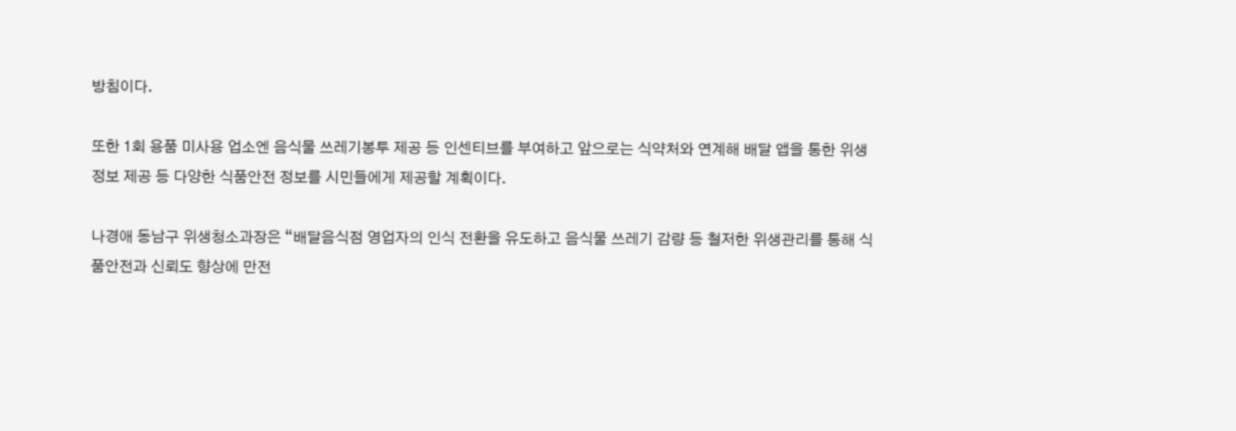방침이다.

또한 1회 용품 미사용 업소엔 음식물 쓰레기봉투 제공 등 인센티브를 부여하고 앞으로는 식약처와 연계해 배달 앱을 통한 위생 정보 제공 등 다양한 식품안전 정보를 시민들에게 제공할 계획이다.

나경애 동남구 위생청소과장은 “배달음식점 영업자의 인식 전환을 유도하고 음식물 쓰레기 감량 등 철저한 위생관리를 통해 식품안전과 신뢰도 향상에 만전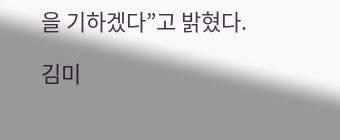을 기하겠다”고 밝혔다.

김미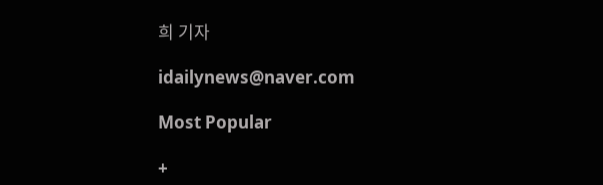희 기자

idailynews@naver.com

Most Popular

+